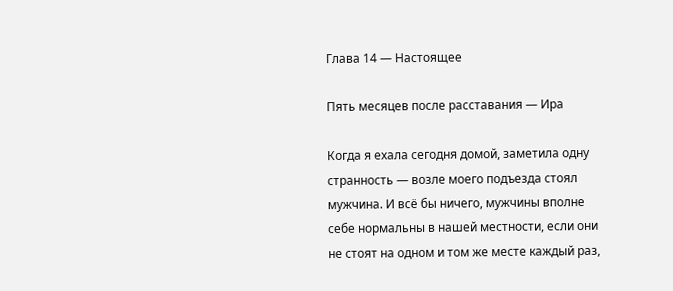Глава 14 — Настоящее

Пять месяцев после расставания — Ира

Когда я ехала сегодня домой, заметила одну странность — возле моего подъезда стоял мужчина. И всё бы ничего, мужчины вполне себе нормальны в нашей местности, если они не стоят на одном и том же месте каждый раз,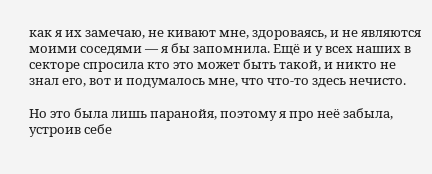как я их замечаю, не кивают мне, здороваясь, и не являются моими соседями — я бы запомнила. Ещё и у всех наших в секторе спросила кто это может быть такой, и никто не знал его, вот и подумалось мне, что что-то здесь нечисто.

Но это была лишь паранойя, поэтому я про неё забыла, устроив себе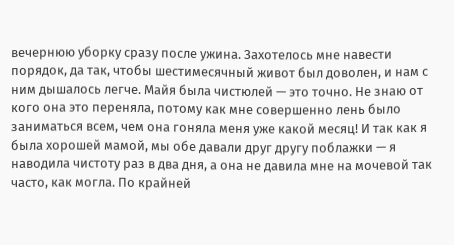вечернюю уборку сразу после ужина. Захотелось мне навести порядок, да так, чтобы шестимесячный живот был доволен, и нам с ним дышалось легче. Майя была чистюлей — это точно. Не знаю от кого она это переняла, потому как мне совершенно лень было заниматься всем, чем она гоняла меня уже какой месяц! И так как я была хорошей мамой, мы обе давали друг другу поблажки — я наводила чистоту раз в два дня, а она не давила мне на мочевой так часто, как могла. По крайней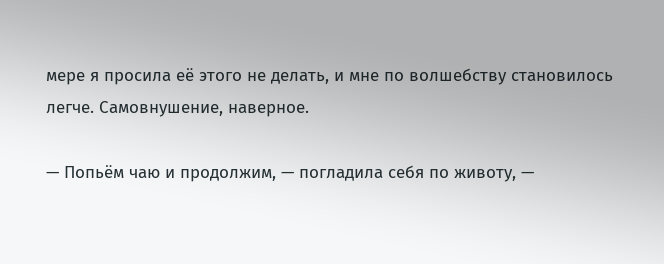мере я просила её этого не делать, и мне по волшебству становилось легче. Самовнушение, наверное.

— Попьём чаю и продолжим, — погладила себя по животу, —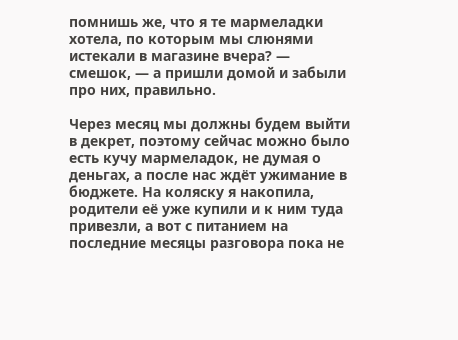помнишь же, что я те мармеладки хотела, по которым мы слюнями истекали в магазине вчера? — смешок, — а пришли домой и забыли про них, правильно.

Через месяц мы должны будем выйти в декрет, поэтому сейчас можно было есть кучу мармеладок, не думая о деньгах, а после нас ждёт ужимание в бюджете. На коляску я накопила, родители её уже купили и к ним туда привезли, а вот с питанием на последние месяцы разговора пока не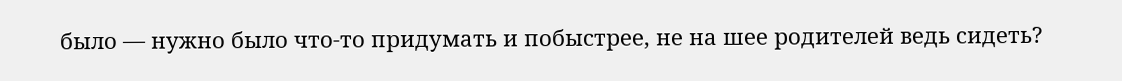было — нужно было что-то придумать и побыстрее, не на шее родителей ведь сидеть?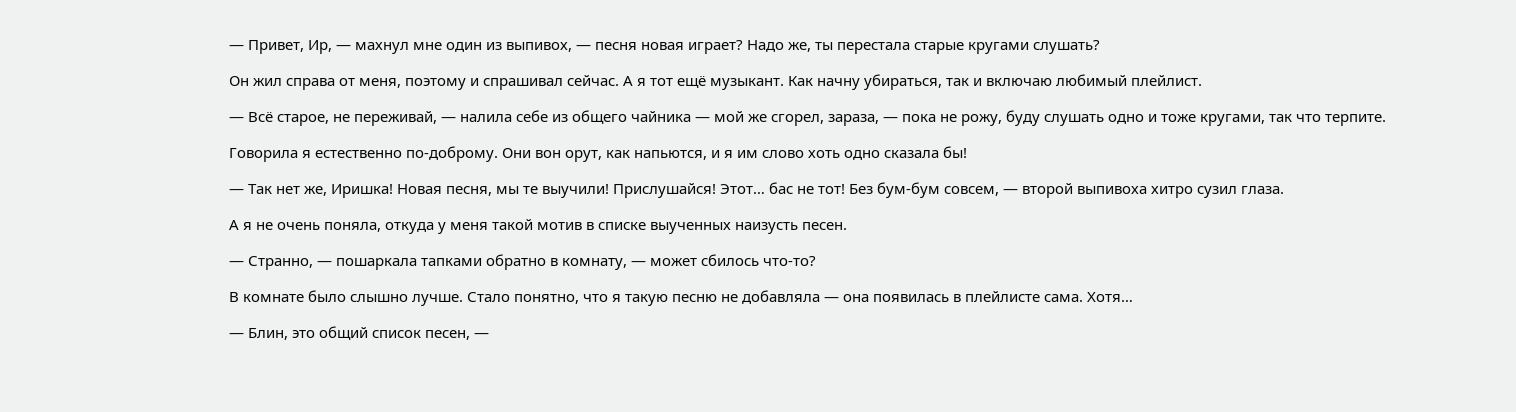— Привет, Ир, — махнул мне один из выпивох, — песня новая играет? Надо же, ты перестала старые кругами слушать?

Он жил справа от меня, поэтому и спрашивал сейчас. А я тот ещё музыкант. Как начну убираться, так и включаю любимый плейлист.

— Всё старое, не переживай, — налила себе из общего чайника — мой же сгорел, зараза, — пока не рожу, буду слушать одно и тоже кругами, так что терпите.

Говорила я естественно по-доброму. Они вон орут, как напьются, и я им слово хоть одно сказала бы!

— Так нет же, Иришка! Новая песня, мы те выучили! Прислушайся! Этот… бас не тот! Без бум-бум совсем, — второй выпивоха хитро сузил глаза.

А я не очень поняла, откуда у меня такой мотив в списке выученных наизусть песен.

— Странно, — пошаркала тапками обратно в комнату, — может сбилось что-то?

В комнате было слышно лучше. Стало понятно, что я такую песню не добавляла — она появилась в плейлисте сама. Хотя…

— Блин, это общий список песен, —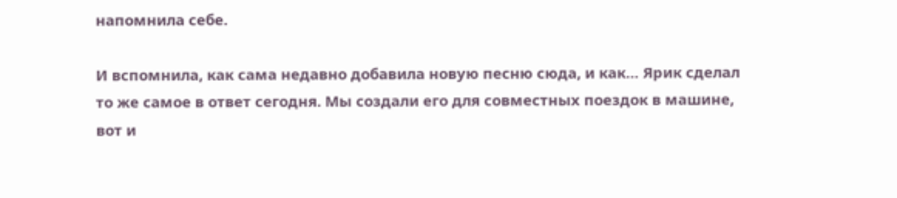напомнила себе.

И вспомнила, как сама недавно добавила новую песню сюда, и как… Ярик сделал то же самое в ответ сегодня. Мы создали его для совместных поездок в машине, вот и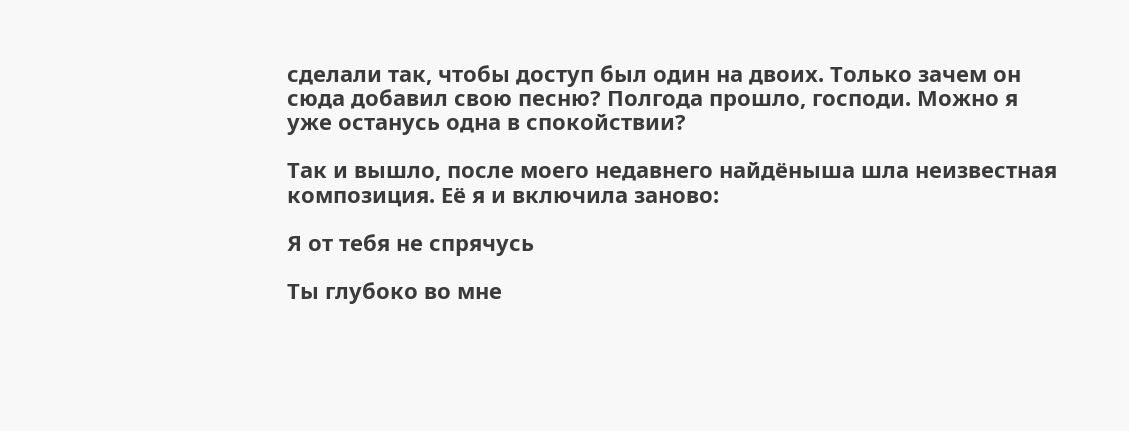сделали так, чтобы доступ был один на двоих. Только зачем он сюда добавил свою песню? Полгода прошло, господи. Можно я уже останусь одна в спокойствии?

Так и вышло, после моего недавнего найдёныша шла неизвестная композиция. Её я и включила заново:

Я от тебя не спрячусь

Ты глубоко во мне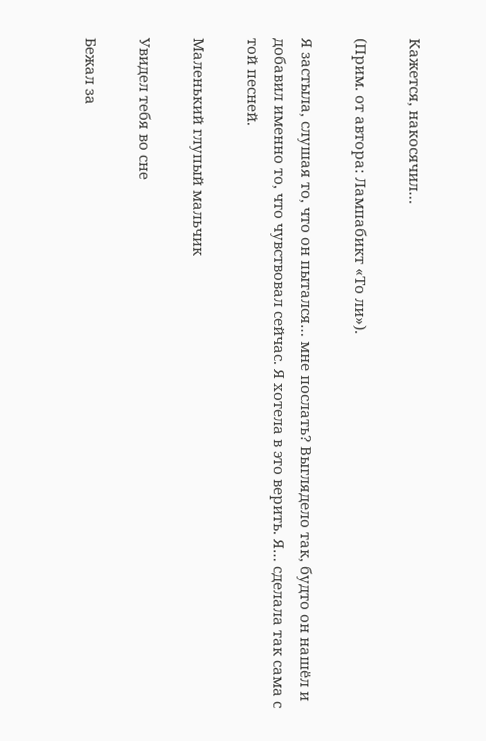Кажется, накосячил…

(Прим. от автора: Лампабикт «То ли»).

Я застыла, слушая то, что он пытался… мне послать? Выглядело так, будто он нашёл и добавил именно то, что чувствовал сейчас. Я хотела в это верить. Я… сделала так сама с той песней.

Маленький глупый мальчик

Увидел тебя во сне

Бежал за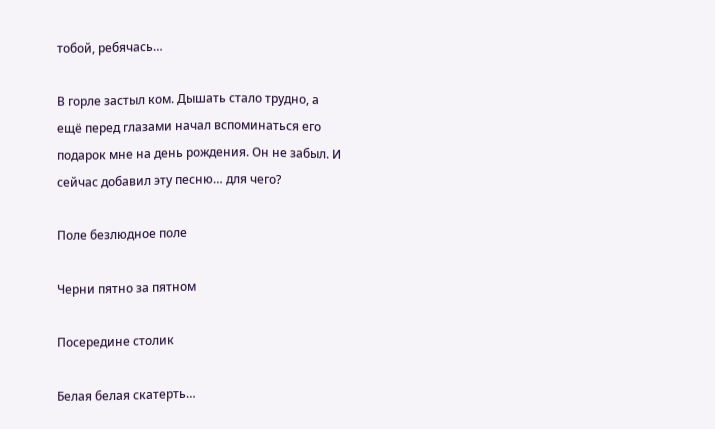тобой, ребячась…

В горле застыл ком. Дышать стало трудно, а ещё перед глазами начал вспоминаться его подарок мне на день рождения. Он не забыл. И сейчас добавил эту песню… для чего?

Поле безлюдное поле

Черни пятно за пятном

Посередине столик

Белая белая скатерть…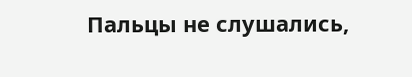Пальцы не слушались,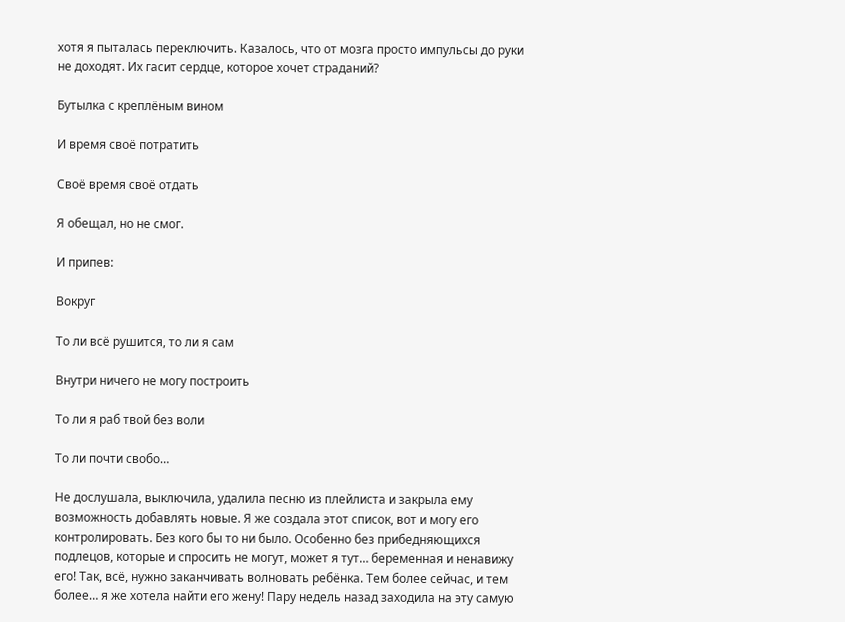хотя я пыталась переключить. Казалось, что от мозга просто импульсы до руки не доходят. Их гасит сердце, которое хочет страданий?

Бутылка с креплёным вином

И время своё потратить

Своё время своё отдать

Я обещал, но не смог.

И припев:

Вокруг

То ли всё рушится, то ли я сам

Внутри ничего не могу построить

То ли я раб твой без воли

То ли почти свобо…

Не дослушала, выключила, удалила песню из плейлиста и закрыла ему возможность добавлять новые. Я же создала этот список, вот и могу его контролировать. Без кого бы то ни было. Особенно без прибедняющихся подлецов, которые и спросить не могут, может я тут… беременная и ненавижу его! Так, всё, нужно заканчивать волновать ребёнка. Тем более сейчас, и тем более… я же хотела найти его жену! Пару недель назад заходила на эту самую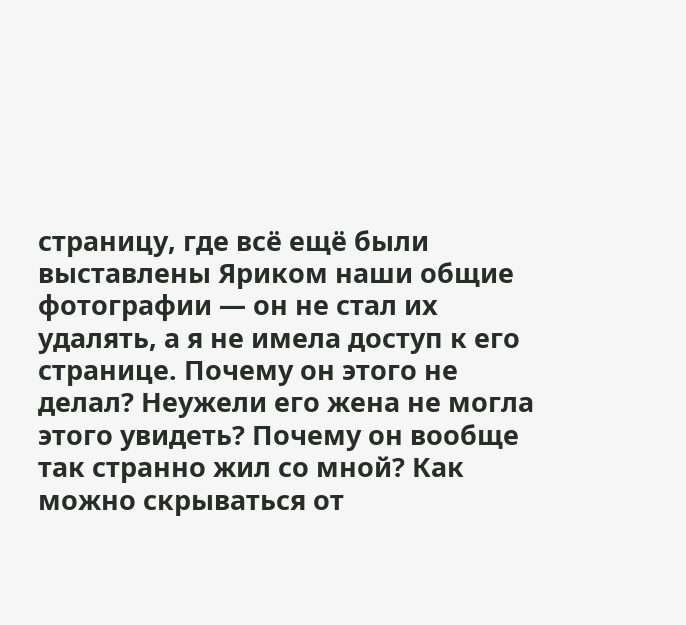страницу, где всё ещё были выставлены Яриком наши общие фотографии — он не стал их удалять, а я не имела доступ к его странице. Почему он этого не делал? Неужели его жена не могла этого увидеть? Почему он вообще так странно жил со мной? Как можно скрываться от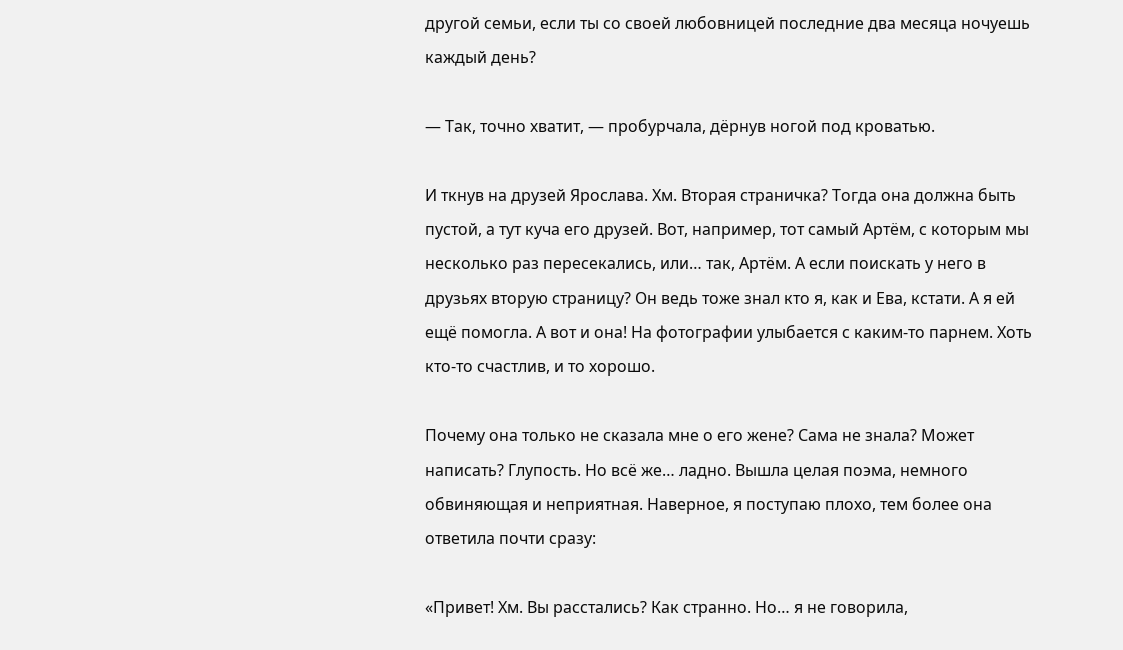другой семьи, если ты со своей любовницей последние два месяца ночуешь каждый день?

— Так, точно хватит, — пробурчала, дёрнув ногой под кроватью.

И ткнув на друзей Ярослава. Хм. Вторая страничка? Тогда она должна быть пустой, а тут куча его друзей. Вот, например, тот самый Артём, с которым мы несколько раз пересекались, или… так, Артём. А если поискать у него в друзьях вторую страницу? Он ведь тоже знал кто я, как и Ева, кстати. А я ей ещё помогла. А вот и она! На фотографии улыбается с каким-то парнем. Хоть кто-то счастлив, и то хорошо.

Почему она только не сказала мне о его жене? Сама не знала? Может написать? Глупость. Но всё же… ладно. Вышла целая поэма, немного обвиняющая и неприятная. Наверное, я поступаю плохо, тем более она ответила почти сразу:

«Привет! Хм. Вы расстались? Как странно. Но… я не говорила,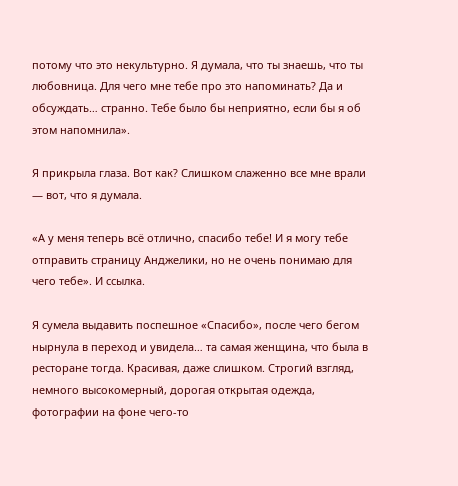потому что это некультурно. Я думала, что ты знаешь, что ты любовница. Для чего мне тебе про это напоминать? Да и обсуждать… странно. Тебе было бы неприятно, если бы я об этом напомнила».

Я прикрыла глаза. Вот как? Слишком слаженно все мне врали — вот, что я думала.

«А у меня теперь всё отлично, спасибо тебе! И я могу тебе отправить страницу Анджелики, но не очень понимаю для чего тебе». И ссылка.

Я сумела выдавить поспешное «Спасибо», после чего бегом нырнула в переход и увидела… та самая женщина, что была в ресторане тогда. Красивая, даже слишком. Строгий взгляд, немного высокомерный, дорогая открытая одежда, фотографии на фоне чего-то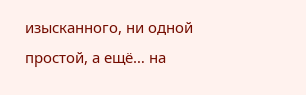изысканного, ни одной простой, а ещё… на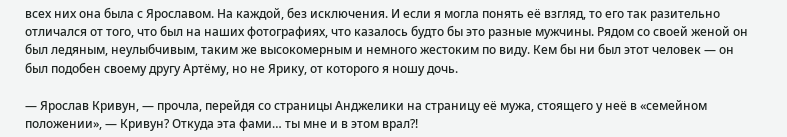всех них она была с Ярославом. На каждой, без исключения. И если я могла понять её взгляд, то его так разительно отличался от того, что был на наших фотографиях, что казалось будто бы это разные мужчины. Рядом со своей женой он был ледяным, неулыбчивым, таким же высокомерным и немного жестоким по виду. Кем бы ни был этот человек — он был подобен своему другу Артёму, но не Ярику, от которого я ношу дочь.

— Ярослав Кривун, — прочла, перейдя со страницы Анджелики на страницу её мужа, стоящего у неё в «семейном положении», — Кривун? Откуда эта фами… ты мне и в этом врал?!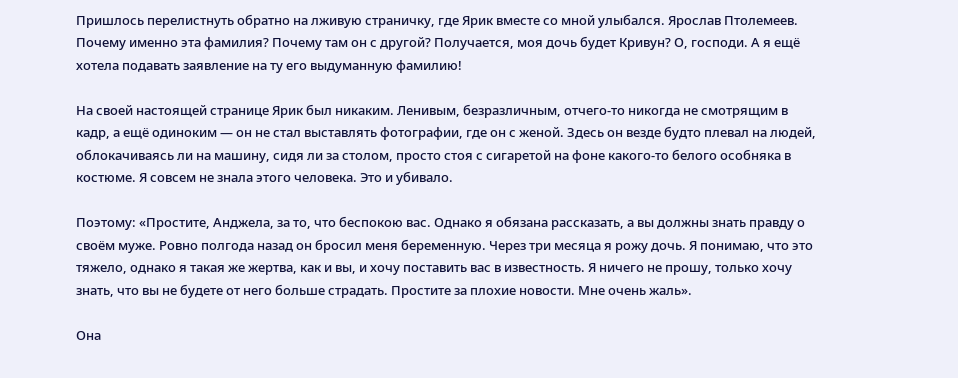Пришлось перелистнуть обратно на лживую страничку, где Ярик вместе со мной улыбался. Ярослав Птолемеев. Почему именно эта фамилия? Почему там он с другой? Получается, моя дочь будет Кривун? О, господи. А я ещё хотела подавать заявление на ту его выдуманную фамилию!

На своей настоящей странице Ярик был никаким. Ленивым, безразличным, отчего-то никогда не смотрящим в кадр, а ещё одиноким — он не стал выставлять фотографии, где он с женой. Здесь он везде будто плевал на людей, облокачиваясь ли на машину, сидя ли за столом, просто стоя с сигаретой на фоне какого-то белого особняка в костюме. Я совсем не знала этого человека. Это и убивало.

Поэтому: «Простите, Анджела, за то, что беспокою вас. Однако я обязана рассказать, а вы должны знать правду о своём муже. Ровно полгода назад он бросил меня беременную. Через три месяца я рожу дочь. Я понимаю, что это тяжело, однако я такая же жертва, как и вы, и хочу поставить вас в известность. Я ничего не прошу, только хочу знать, что вы не будете от него больше страдать. Простите за плохие новости. Мне очень жаль».

Она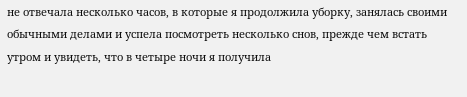не отвечала несколько часов, в которые я продолжила уборку, занялась своими обычными делами и успела посмотреть несколько снов, прежде чем встать утром и увидеть, что в четыре ночи я получила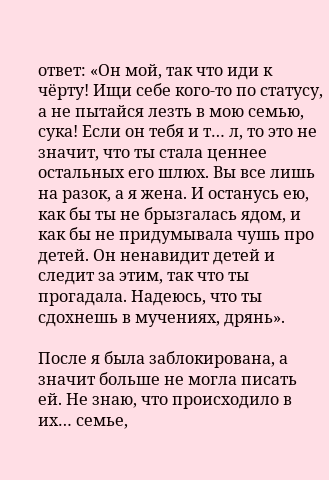ответ: «Он мой, так что иди к чёрту! Ищи себе кого-то по статусу, а не пытайся лезть в мою семью, сука! Если он тебя и т… л, то это не значит, что ты стала ценнее остальных его шлюх. Вы все лишь на разок, а я жена. И останусь ею, как бы ты не брызгалась ядом, и как бы не придумывала чушь про детей. Он ненавидит детей и следит за этим, так что ты прогадала. Надеюсь, что ты сдохнешь в мучениях, дрянь».

После я была заблокирована, а значит больше не могла писать ей. Не знаю, что происходило в их… семье,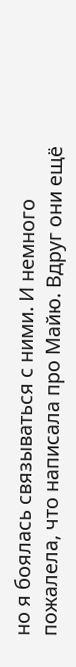но я боялась связываться с ними. И немного пожалела, что написала про Майю. Вдруг они ещё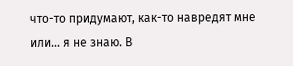что-то придумают, как-то навредят мне или… я не знаю. В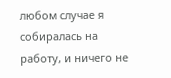любом случае я собиралась на работу, и ничего не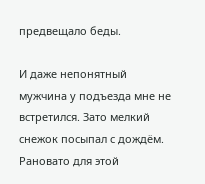предвещало беды.

И даже непонятный мужчина у подъезда мне не встретился. Зато мелкий снежок посыпал с дождём. Рановато для этой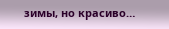зимы, но красиво…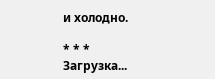и холодно.

* * *
Загрузка...